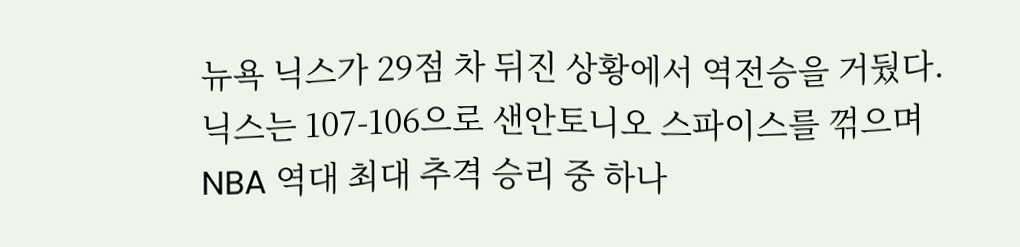뉴욕 닉스가 29점 차 뒤진 상황에서 역전승을 거뒀다. 닉스는 107-106으로 샌안토니오 스파이스를 꺾으며 NBA 역대 최대 추격 승리 중 하나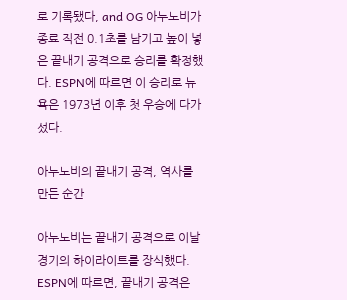로 기록됐다, and OG 아누노비가 종료 직전 0.1초를 남기고 높이 넣은 끝내기 공격으로 승리를 확정했다. ESPN에 따르면 이 승리로 뉴욕은 1973년 이후 첫 우승에 다가섰다.

아누노비의 끝내기 공격, 역사를 만든 순간

아누노비는 끝내기 공격으로 이날 경기의 하이라이트를 장식했다. ESPN에 따르면, 끝내기 공격은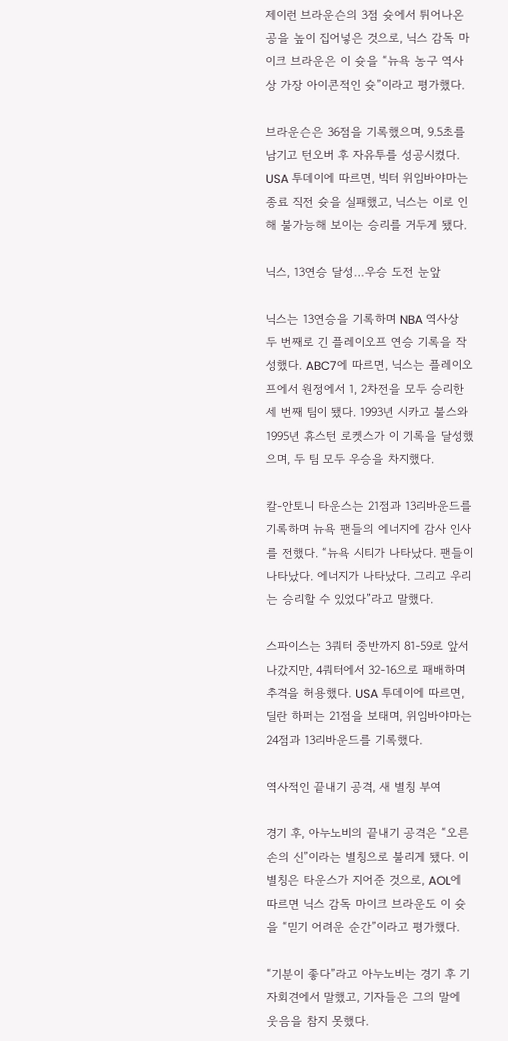제이런 브라운슨의 3점 슛에서 튀어나온 공을 높이 집어넣은 것으로, 닉스 감독 마이크 브라운은 이 슛을 “뉴욕 농구 역사상 가장 아이콘적인 슛”이라고 평가했다.

브라운슨은 36점을 기록했으며, 9.5초를 남기고 턴오버 후 자유투를 성공시켰다. USA 투데이에 따르면, 빅터 위임바야마는 종료 직전 슛을 실패했고, 닉스는 이로 인해 불가능해 보이는 승리를 거두게 됐다.

닉스, 13연승 달성…우승 도전 눈앞

닉스는 13연승을 기록하며 NBA 역사상 두 번째로 긴 플레이오프 연승 기록을 작성했다. ABC7에 따르면, 닉스는 플레이오프에서 원정에서 1, 2차전을 모두 승리한 세 번째 팀이 됐다. 1993년 시카고 불스와 1995년 휴스턴 로켓스가 이 기록을 달성했으며, 두 팀 모두 우승을 차지했다.

칼-안토니 타운스는 21점과 13리바운드를 기록하며 뉴욕 팬들의 에너지에 감사 인사를 전했다. “뉴욕 시티가 나타났다. 팬들이 나타났다. 에너지가 나타났다. 그리고 우리는 승리할 수 있었다”라고 말했다.

스파이스는 3쿼터 중반까지 81-59로 앞서나갔지만, 4쿼터에서 32-16으로 패배하며 추격을 허용했다. USA 투데이에 따르면, 딜란 하퍼는 21점을 보태며, 위임바야마는 24점과 13리바운드를 기록했다.

역사적인 끝내기 공격, 새 별칭 부여

경기 후, 아누노비의 끝내기 공격은 “오른손의 신”이라는 별칭으로 불리게 됐다. 이 별칭은 타운스가 지어준 것으로, AOL에 따르면 닉스 감독 마이크 브라운도 이 슛을 “믿기 어려운 순간”이라고 평가했다.

“기분이 좋다”라고 아누노비는 경기 후 기자회견에서 말했고, 기자들은 그의 말에 웃음을 참지 못했다.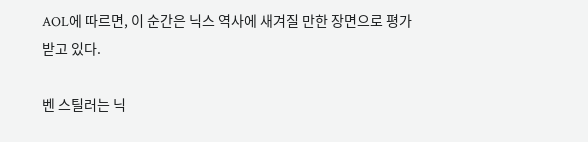AOL에 따르면, 이 순간은 닉스 역사에 새겨질 만한 장면으로 평가받고 있다.

벤 스틸러는 닉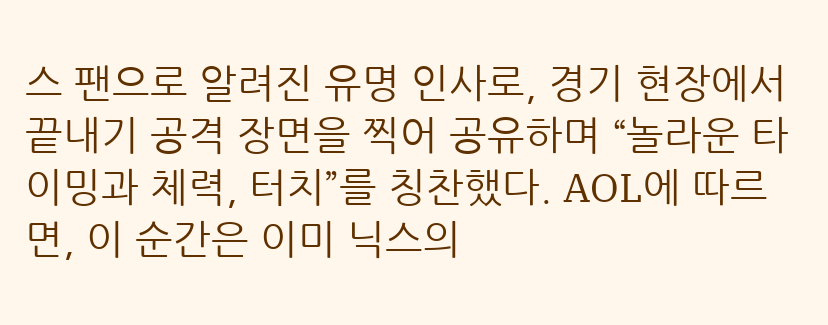스 팬으로 알려진 유명 인사로, 경기 현장에서 끝내기 공격 장면을 찍어 공유하며 “놀라운 타이밍과 체력, 터치”를 칭찬했다. AOL에 따르면, 이 순간은 이미 닉스의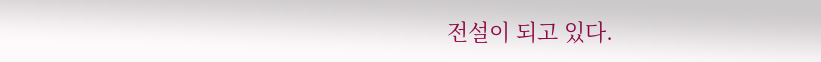전설이 되고 있다.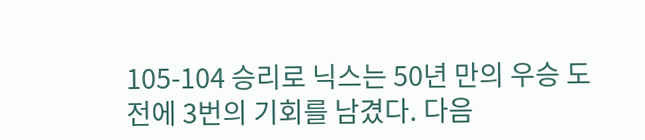105-104 승리로 닉스는 50년 만의 우승 도전에 3번의 기회를 남겼다. 다음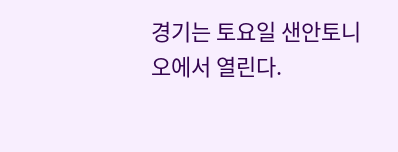경기는 토요일 샌안토니오에서 열린다.